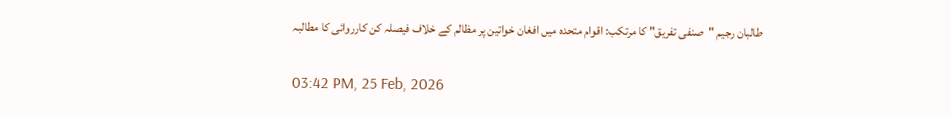طالبان رجیم "صنفی تفریق" کا مرتکب: اقوام متحدہ میں افغان خواتین پر مظالم کے خلاف فیصلہ کن کارروائی کا مطالبہ

03:42 PM, 25 Feb, 2026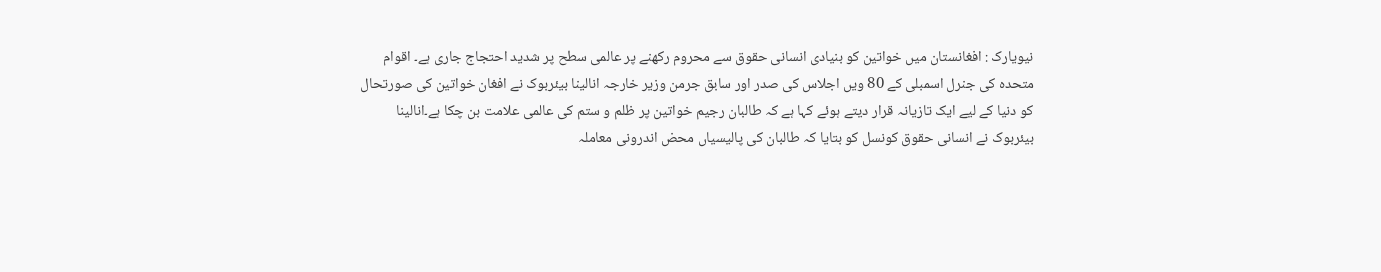نیویارک : افغانستان میں خواتین کو بنیادی انسانی حقوق سے محروم رکھنے پر عالمی سطح پر شدید احتجاج جاری ہے۔ اقوام متحدہ کی جنرل اسمبلی کے 80 ویں اجلاس کی صدر اور سابق جرمن وزیر خارجہ انالینا بیئربوک نے افغان خواتین کی صورتحال کو دنیا کے لیے ایک تازیانہ قرار دیتے ہوئے کہا ہے کہ طالبان رجیم خواتین پر ظلم و ستم کی عالمی علامت بن چکا ہے۔انالینا بیئربوک نے انسانی حقوق کونسل کو بتایا کہ طالبان کی پالیسیاں محض اندرونی معاملہ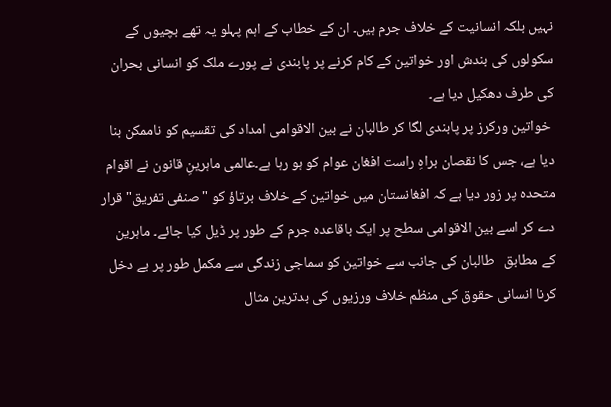نہیں بلکہ انسانیت کے خلاف جرم ہیں۔ ان کے خطاب کے اہم پہلو یہ تھے بچیوں کے سکولوں کی بندش اور خواتین کے کام کرنے پر پابندی نے پورے ملک کو انسانی بحران کی طرف دھکیل دیا ہے۔
 خواتین ورکرز پر پابندی لگا کر طالبان نے بین الاقوامی امداد کی تقسیم کو ناممکن بنا دیا ہے، جس کا نقصان براہِ راست افغان عوام کو ہو رہا ہے۔عالمی ماہرینِ قانون نے اقوام متحدہ پر زور دیا ہے کہ افغانستان میں خواتین کے خلاف برتاؤ کو "صنفی تفریق" قرار دے کر اسے بین الاقوامی سطح پر ایک باقاعدہ جرم کے طور پر ڈیل کیا جائے۔ ماہرین کے مطابق   طالبان کی جانب سے خواتین کو سماجی زندگی سے مکمل طور پر بے دخل کرنا انسانی حقوق کی منظم خلاف ورزیوں کی بدترین مثال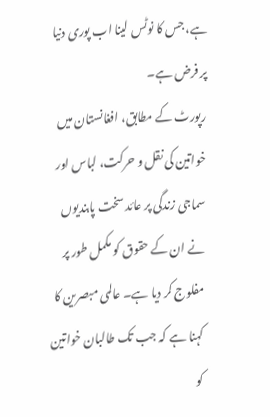ہے، جس کا نوٹس لینا اب پوری دنیا پر فرض ہے۔
رپورٹ کے مطابق، افغانستان میں خواتین کی نقل و حرکت، لباس اور سماجی زندگی پر عائد سخت پابندیوں نے ان کے حقوق کو مکمل طور پر مفلوج کر دیا ہے۔ عالمی مبصرین کا کہنا ہے کہ جب تک طالبان خواتین کو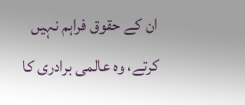ان کے حقوق فراہم نہیں کرتے، وہ عالمی برادری کا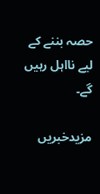حصہ بننے کے لیے نااہل رہیں گے۔

مزیدخبریں